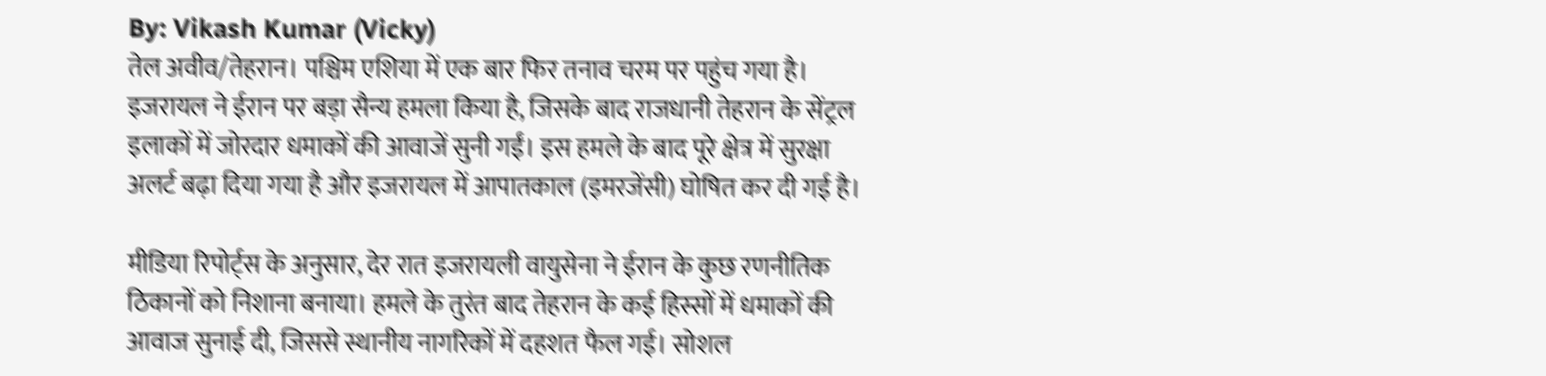By: Vikash Kumar (Vicky)
तेल अवीव/तेहरान। पश्चिम एशिया में एक बार फिर तनाव चरम पर पहुंच गया है। इजरायल ने ईरान पर बड़ा सैन्य हमला किया है, जिसके बाद राजधानी तेहरान के सेंट्रल इलाकों में जोरदार धमाकों की आवाजें सुनी गईं। इस हमले के बाद पूरे क्षेत्र में सुरक्षा अलर्ट बढ़ा दिया गया है और इजरायल में आपातकाल (इमरजेंसी) घोषित कर दी गई है।

मीडिया रिपोर्ट्स के अनुसार, देर रात इजरायली वायुसेना ने ईरान के कुछ रणनीतिक ठिकानों को निशाना बनाया। हमले के तुरंत बाद तेहरान के कई हिस्सों में धमाकों की आवाज सुनाई दी, जिससे स्थानीय नागरिकों में दहशत फैल गई। सोशल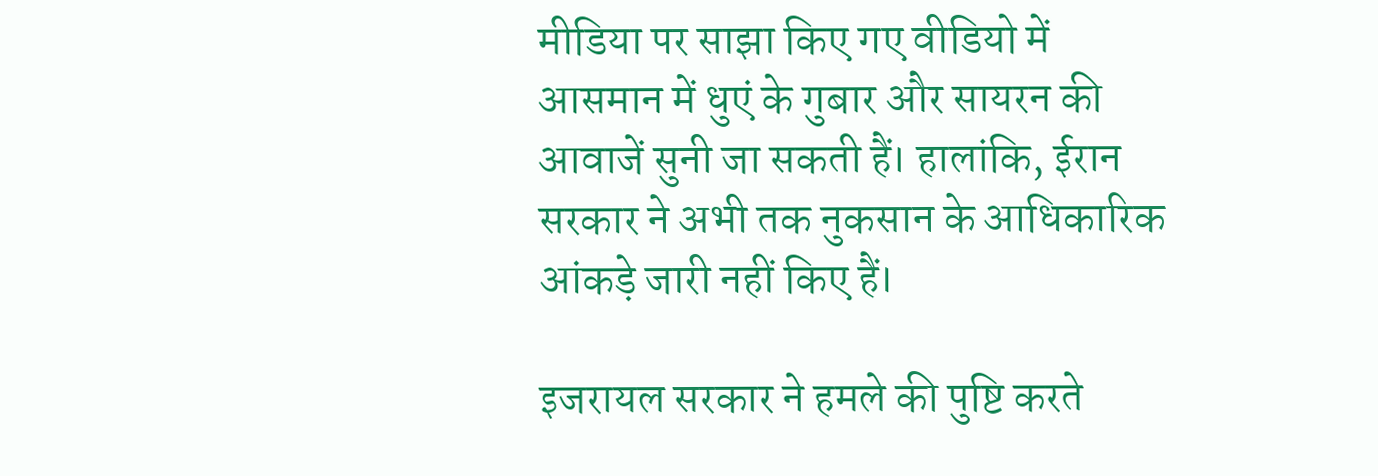मीडिया पर साझा किए गए वीडियो में आसमान में धुएं के गुबार और सायरन की आवाजें सुनी जा सकती हैं। हालांकि, ईरान सरकार ने अभी तक नुकसान के आधिकारिक आंकड़े जारी नहीं किए हैं।

इजरायल सरकार ने हमले की पुष्टि करते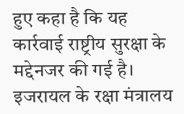हुए कहा है कि यह कार्रवाई राष्ट्रीय सुरक्षा के मद्देनजर की गई है। इजरायल के रक्षा मंत्रालय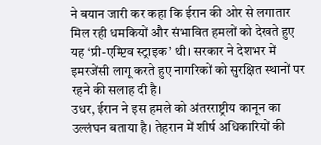ने बयान जारी कर कहा कि ईरान की ओर से लगातार मिल रही धमकियों और संभावित हमलों को देखते हुए यह ‘प्री-एम्प्टिव स्ट्राइक’ थी। सरकार ने देशभर में इमरजेंसी लागू करते हुए नागरिकों को सुरक्षित स्थानों पर रहने की सलाह दी है।
उधर, ईरान ने इस हमले को अंतरराष्ट्रीय कानून का उल्लंघन बताया है। तेहरान में शीर्ष अधिकारियों की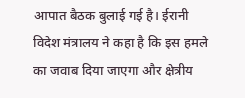आपात बैठक बुलाई गई है। ईरानी विदेश मंत्रालय ने कहा है कि इस हमले का जवाब दिया जाएगा और क्षेत्रीय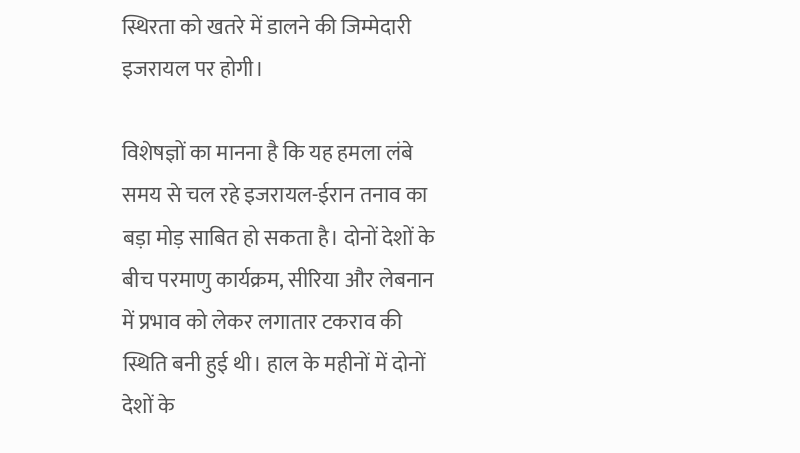स्थिरता को खतरे में डालने की जिम्मेदारी इजरायल पर होगी।

विशेषज्ञों का मानना है कि यह हमला लंबे समय से चल रहे इजरायल-ईरान तनाव का बड़ा मोड़ साबित हो सकता है। दोनों देशों के बीच परमाणु कार्यक्रम, सीरिया और लेबनान में प्रभाव को लेकर लगातार टकराव की स्थिति बनी हुई थी। हाल के महीनों में दोनों देशों के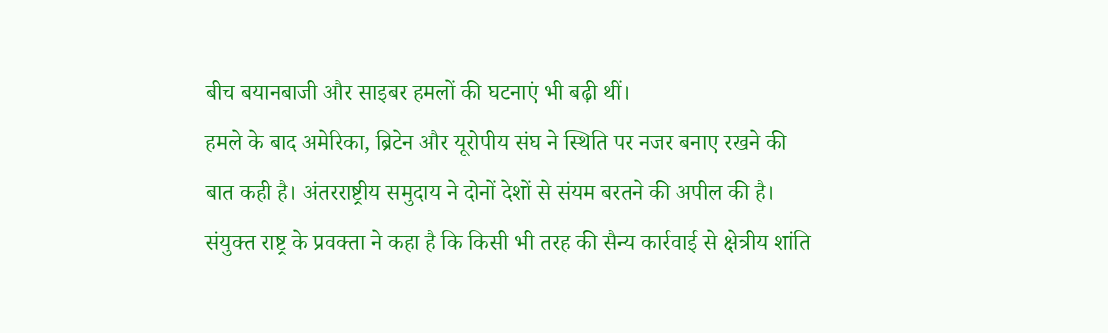बीच बयानबाजी और साइबर हमलों की घटनाएं भी बढ़ी थीं।
हमले के बाद अमेरिका, ब्रिटेन और यूरोपीय संघ ने स्थिति पर नजर बनाए रखने की बात कही है। अंतरराष्ट्रीय समुदाय ने दोनों देशों से संयम बरतने की अपील की है। संयुक्त राष्ट्र के प्रवक्ता ने कहा है कि किसी भी तरह की सैन्य कार्रवाई से क्षेत्रीय शांति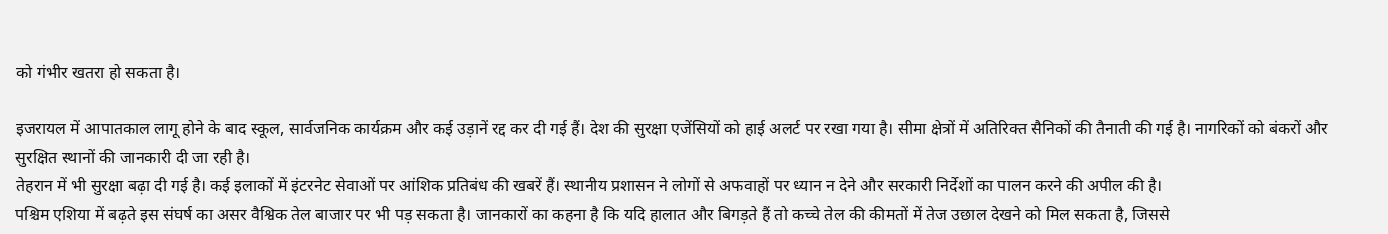को गंभीर खतरा हो सकता है।

इजरायल में आपातकाल लागू होने के बाद स्कूल, सार्वजनिक कार्यक्रम और कई उड़ानें रद्द कर दी गई हैं। देश की सुरक्षा एजेंसियों को हाई अलर्ट पर रखा गया है। सीमा क्षेत्रों में अतिरिक्त सैनिकों की तैनाती की गई है। नागरिकों को बंकरों और सुरक्षित स्थानों की जानकारी दी जा रही है।
तेहरान में भी सुरक्षा बढ़ा दी गई है। कई इलाकों में इंटरनेट सेवाओं पर आंशिक प्रतिबंध की खबरें हैं। स्थानीय प्रशासन ने लोगों से अफवाहों पर ध्यान न देने और सरकारी निर्देशों का पालन करने की अपील की है।
पश्चिम एशिया में बढ़ते इस संघर्ष का असर वैश्विक तेल बाजार पर भी पड़ सकता है। जानकारों का कहना है कि यदि हालात और बिगड़ते हैं तो कच्चे तेल की कीमतों में तेज उछाल देखने को मिल सकता है, जिससे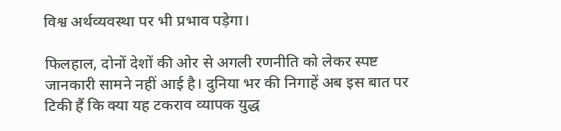विश्व अर्थव्यवस्था पर भी प्रभाव पड़ेगा।

फिलहाल, दोनों देशों की ओर से अगली रणनीति को लेकर स्पष्ट जानकारी सामने नहीं आई है। दुनिया भर की निगाहें अब इस बात पर टिकी हैं कि क्या यह टकराव व्यापक युद्ध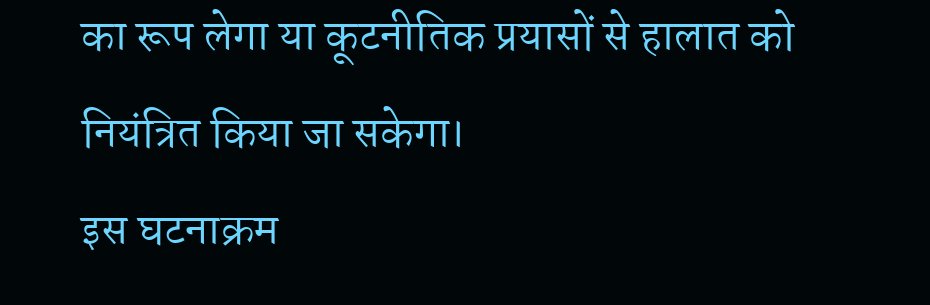का रूप लेगा या कूटनीतिक प्रयासों से हालात को नियंत्रित किया जा सकेगा।
इस घटनाक्रम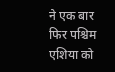ने एक बार फिर पश्चिम एशिया को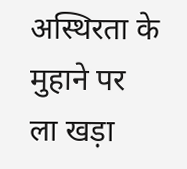अस्थिरता के मुहाने पर ला खड़ा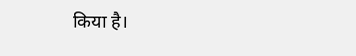किया है।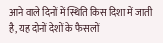आने वाले दिनों में स्थिति किस दिशा में जाती है, यह दोनों देशों के फैसलों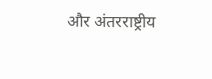और अंतरराष्ट्रीय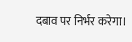दबाव पर निर्भर करेगा।